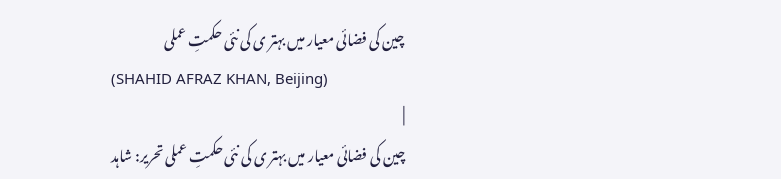چین کی فضائی معیار میں بہتر ی کی نئی حکمتِ عملی
(SHAHID AFRAZ KHAN, Beijing)
|
چین کی فضائی معیار میں بہتر ی کی نئی حکمتِ عملی تحریر: شاہد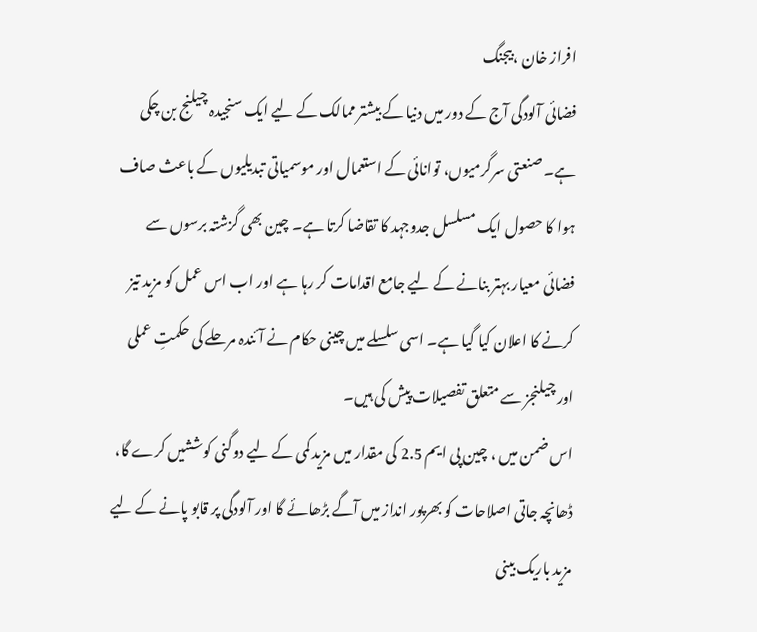افراز خان ،بیجنگ
فضائی آلودگی آج کے دور میں دنیا کے بیشتر ممالک کے لیے ایک سنجیدہ چیلنج بن چکی ہے۔ صنعتی سرگرمیوں، توانائی کے استعمال اور موسمیاتی تبدیلیوں کے باعث صاف ہوا کا حصول ایک مسلسل جدوجہد کا تقاضا کرتا ہے۔ چین بھی گزشتہ برسوں سے فضائی معیار بہتر بنانے کے لیے جامع اقدامات کر رہا ہے اور اب اس عمل کو مزید تیز کرنے کا اعلان کیا گیا ہے۔ اسی سلسلے میں چینی حکام نے آئندہ مرحلے کی حکمتِ عملی اور چیلنجز سے متعلق تفصیلات پیش کی ہیں۔
اس ضمن میں ، چین پی ایم 2.5 کی مقدار میں مزید کمی کے لیے دوگنی کوششیں کرے گا، ڈھانچہ جاتی اصلاحات کو بھرپور انداز میں آگے بڑھائے گا اور آلودگی پر قابو پانے کے لیے مزید باریک بینی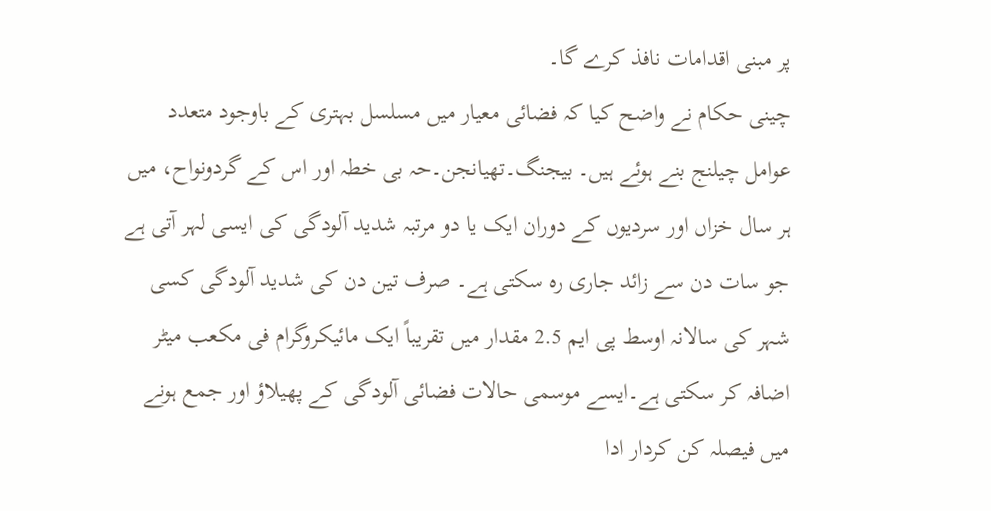پر مبنی اقدامات نافذ کرے گا۔
چینی حکام نے واضح کیا کہ فضائی معیار میں مسلسل بہتری کے باوجود متعدد عوامل چیلنج بنے ہوئے ہیں۔ بیجنگ۔تھیانجن۔حہ بی خطہ اور اس کے گردونواح، میں ہر سال خزاں اور سردیوں کے دوران ایک یا دو مرتبہ شدید آلودگی کی ایسی لہر آتی ہے جو سات دن سے زائد جاری رہ سکتی ہے۔ صرف تین دن کی شدید آلودگی کسی شہر کی سالانہ اوسط پی ایم 2.5 مقدار میں تقریباً ایک مائیکروگرام فی مکعب میٹر اضافہ کر سکتی ہے۔ایسے موسمی حالات فضائی آلودگی کے پھیلاؤ اور جمع ہونے میں فیصلہ کن کردار ادا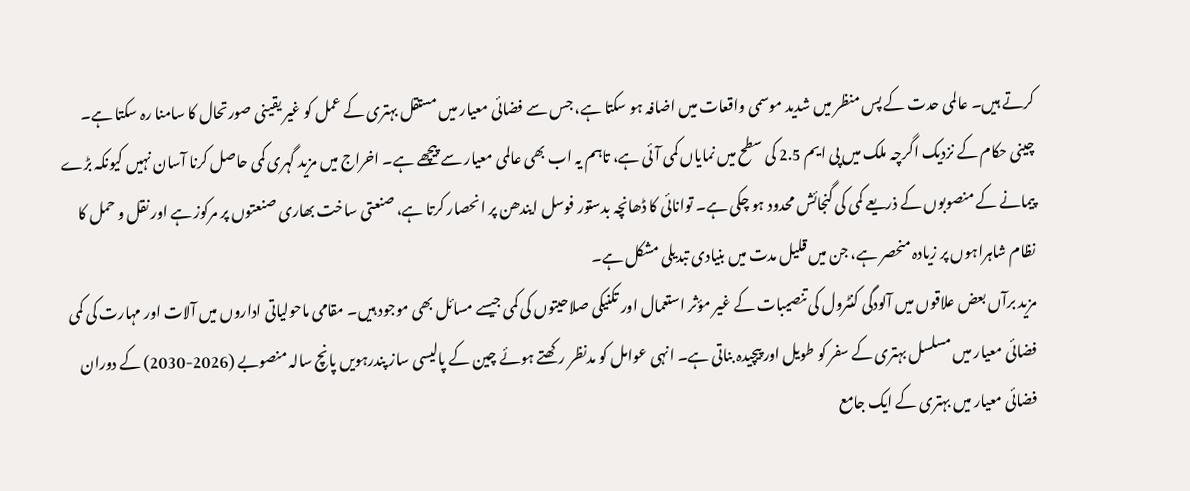کرتے ہیں۔ عالمی حدت کے پس منظر میں شدید موسمی واقعات میں اضافہ ہو سکتا ہے، جس سے فضائی معیار میں مستقل بہتری کے عمل کو غیر یقینی صورتحال کا سامنا رہ سکتا ہے۔
چینی حکام کے نزدیک اگرچہ ملک میں پی ایم 2.5 کی سطح میں نمایاں کمی آئی ہے، تاہم یہ اب بھی عالمی معیار سے پیچھے ہے۔ اخراج میں مزید گہری کمی حاصل کرنا آسان نہیں کیونکہ بڑے پیمانے کے منصوبوں کے ذریعے کمی کی گنجائش محدود ہو چکی ہے۔ توانائی کا ڈھانچہ بدستور فوسل ایندھن پر انحصار کرتا ہے، صنعتی ساخت بھاری صنعتوں پر مرکوز ہے اور نقل و حمل کا نظام شاہراہوں پر زیادہ منحصر ہے، جن میں قلیل مدت میں بنیادی تبدیلی مشکل ہے۔
مزید برآں بعض علاقوں میں آلودگی کنٹرول کی تنصیبات کے غیر مؤثر استعمال اور تکنیکی صلاحیتوں کی کمی جیسے مسائل بھی موجود ہیں۔ مقامی ماحولیاتی اداروں میں آلات اور مہارت کی کمی فضائی معیار میں مسلسل بہتری کے سفر کو طویل اور پیچیدہ بناتی ہے۔ انہی عوامل کو مدنظر رکھتے ہوئے چین کے پالیسی ساز پندرہویں پانچ سالہ منصوبے (2026-2030) کے دوران فضائی معیار میں بہتری کے ایک جامع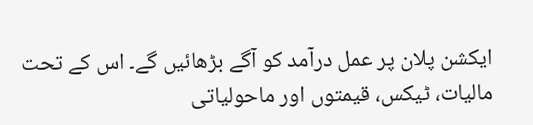ایکشن پلان پر عمل درآمد کو آگے بڑھائیں گے۔ اس کے تحت مالیات، ٹیکس، قیمتوں اور ماحولیاتی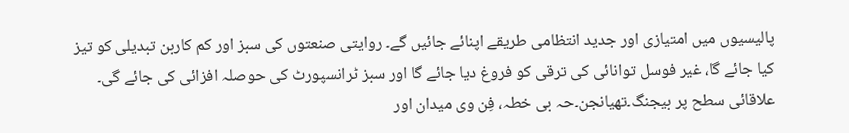پالیسیوں میں امتیازی اور جدید انتظامی طریقے اپنائے جائیں گے۔ روایتی صنعتوں کی سبز اور کم کاربن تبدیلی کو تیز کیا جائے گا، غیر فوسل توانائی کی ترقی کو فروغ دیا جائے گا اور سبز ٹرانسپورٹ کی حوصلہ افزائی کی جائے گی۔
علاقائی سطح پر بیجنگ۔تھیانجن۔حہ بی خطہ، فِن وی میدان اور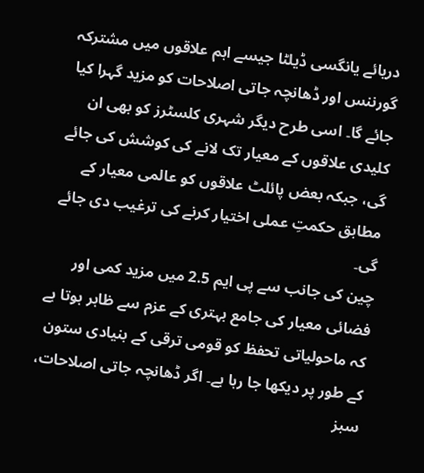دریائے یانگسی ڈیلٹا جیسے اہم علاقوں میں مشترکہ گورننس اور ڈھانچہ جاتی اصلاحات کو مزید گہرا کیا جائے گا۔ اسی طرح دیگر شہری کلسٹرز کو بھی ان کلیدی علاقوں کے معیار تک لانے کی کوشش کی جائے گی، جبکہ بعض پائلٹ علاقوں کو عالمی معیار کے مطابق حکمتِ عملی اختیار کرنے کی ترغیب دی جائے گی۔
چین کی جانب سے پی ایم 2.5 میں مزید کمی اور فضائی معیار کی جامع بہتری کے عزم سے ظاہر ہوتا ہے کہ ماحولیاتی تحفظ کو قومی ترقی کے بنیادی ستون کے طور پر دیکھا جا رہا ہے۔ اگر ڈھانچہ جاتی اصلاحات، سبز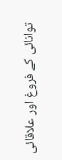توانائی کے فروغ اور علاقائی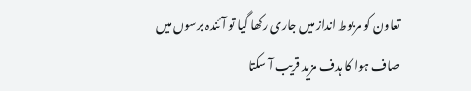تعاون کو مربوط انداز میں جاری رکھا گیا تو آئندہ برسوں میں صاف ہوا کا ہدف مزید قریب آ سکتا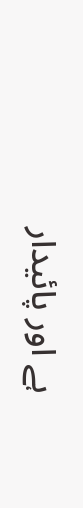ہے اور پائیدار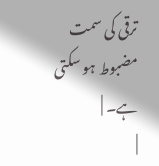ترقی کی سمت مضبوط ہو سکتی ہے۔ |
|